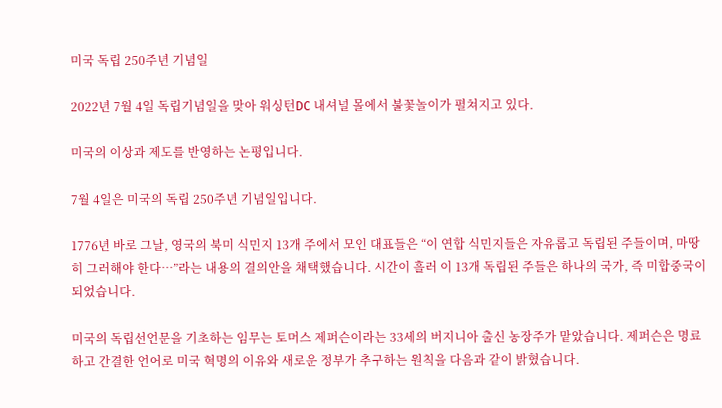미국 독립 250주년 기념일

2022년 7월 4일 독립기념일을 맞아 워싱턴DC 내셔널 몰에서 불꽃놀이가 펼쳐지고 있다.

미국의 이상과 제도를 반영하는 논평입니다.

7월 4일은 미국의 독립 250주년 기념일입니다.

1776년 바로 그날, 영국의 북미 식민지 13개 주에서 모인 대표들은 “이 연합 식민지들은 자유롭고 독립된 주들이며, 마땅히 그러해야 한다…”라는 내용의 결의안을 채택했습니다. 시간이 흘러 이 13개 독립된 주들은 하나의 국가, 즉 미합중국이 되었습니다.

미국의 독립선언문을 기초하는 임무는 토머스 제퍼슨이라는 33세의 버지니아 출신 농장주가 맡았습니다. 제퍼슨은 명료하고 간결한 언어로 미국 혁명의 이유와 새로운 정부가 추구하는 원칙을 다음과 같이 밝혔습니다.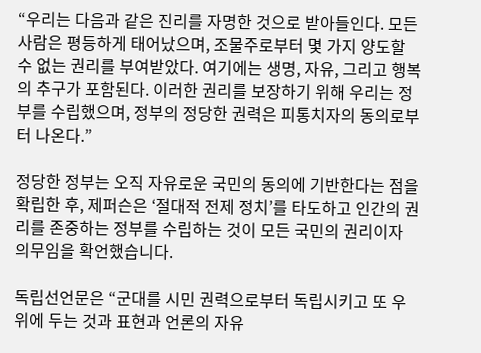“우리는 다음과 같은 진리를 자명한 것으로 받아들인다. 모든 사람은 평등하게 태어났으며, 조물주로부터 몇 가지 양도할 수 없는 권리를 부여받았다. 여기에는 생명, 자유, 그리고 행복의 추구가 포함된다. 이러한 권리를 보장하기 위해 우리는 정부를 수립했으며, 정부의 정당한 권력은 피통치자의 동의로부터 나온다.”

정당한 정부는 오직 자유로운 국민의 동의에 기반한다는 점을 확립한 후, 제퍼슨은 ‘절대적 전제 정치’를 타도하고 인간의 권리를 존중하는 정부를 수립하는 것이 모든 국민의 권리이자 의무임을 확언했습니다.

독립선언문은 “군대를 시민 권력으로부터 독립시키고 또 우위에 두는 것과 표현과 언론의 자유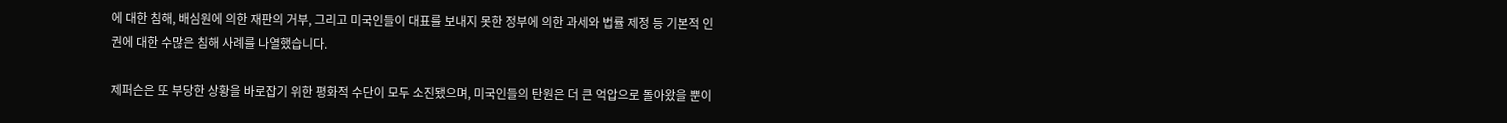에 대한 침해, 배심원에 의한 재판의 거부, 그리고 미국인들이 대표를 보내지 못한 정부에 의한 과세와 법률 제정 등 기본적 인권에 대한 수많은 침해 사례를 나열했습니다.

제퍼슨은 또 부당한 상황을 바로잡기 위한 평화적 수단이 모두 소진됐으며, 미국인들의 탄원은 더 큰 억압으로 돌아왔을 뿐이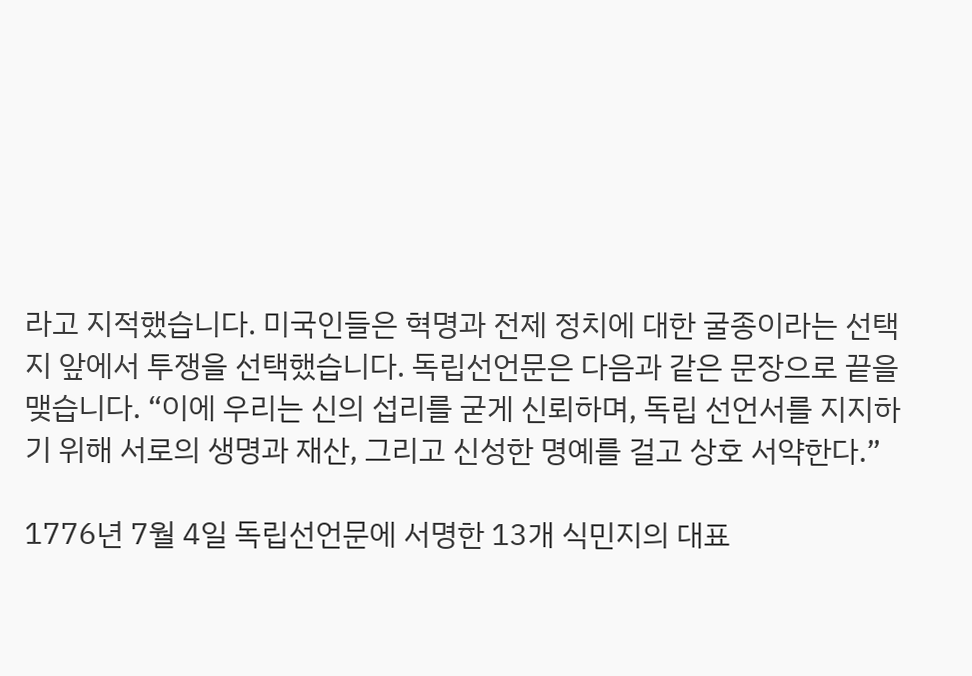라고 지적했습니다. 미국인들은 혁명과 전제 정치에 대한 굴종이라는 선택지 앞에서 투쟁을 선택했습니다. 독립선언문은 다음과 같은 문장으로 끝을 맺습니다. “이에 우리는 신의 섭리를 굳게 신뢰하며, 독립 선언서를 지지하기 위해 서로의 생명과 재산, 그리고 신성한 명예를 걸고 상호 서약한다.”

1776년 7월 4일 독립선언문에 서명한 13개 식민지의 대표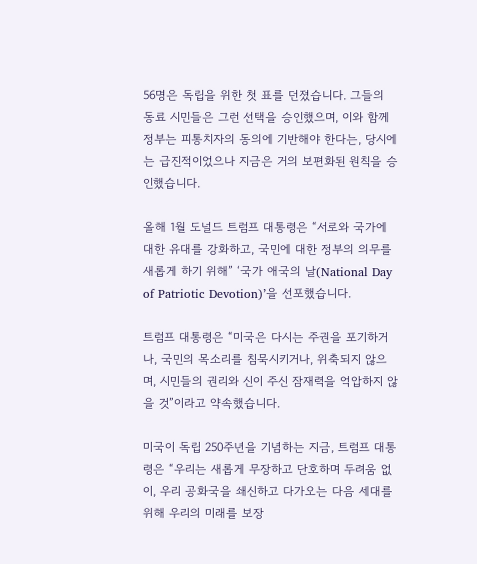56명은 독립을 위한 첫 표를 던졌습니다. 그들의 동료 시민들은 그런 선택을 승인했으며, 이와 함께 정부는 피통치자의 동의에 기반해야 한다는, 당시에는 급진적이었으나 지금은 거의 보편화된 원칙을 승인했습니다.

올해 1월 도널드 트럼프 대통령은 “서로와 국가에 대한 유대를 강화하고, 국민에 대한 정부의 의무를 새롭게 하기 위해” ‘국가 애국의 날(National Day of Patriotic Devotion)’을 선포했습니다.

트럼프 대통령은 “미국은 다시는 주권을 포기하거나, 국민의 목소리를 침묵시키거나, 위축되지 않으며, 시민들의 권리와 신이 주신 잠재력을 억압하지 않을 것”이라고 약속했습니다.

미국이 독립 250주년을 기념하는 지금, 트럼프 대통령은 “우리는 새롭게 무장하고 단호하며 두려움 없이, 우리 공화국을 쇄신하고 다가오는 다음 세대를 위해 우리의 미래를 보장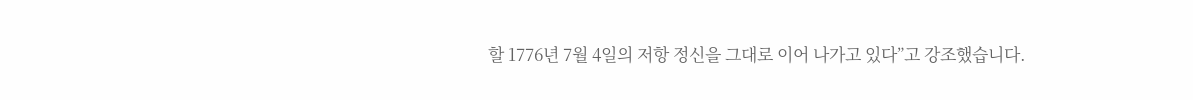할 1776년 7월 4일의 저항 정신을 그대로 이어 나가고 있다”고 강조했습니다.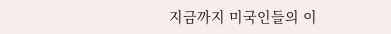지금까지 미국인들의 이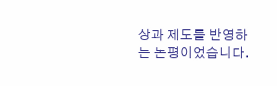상과 제도를 반영하는 논평이었습니다.